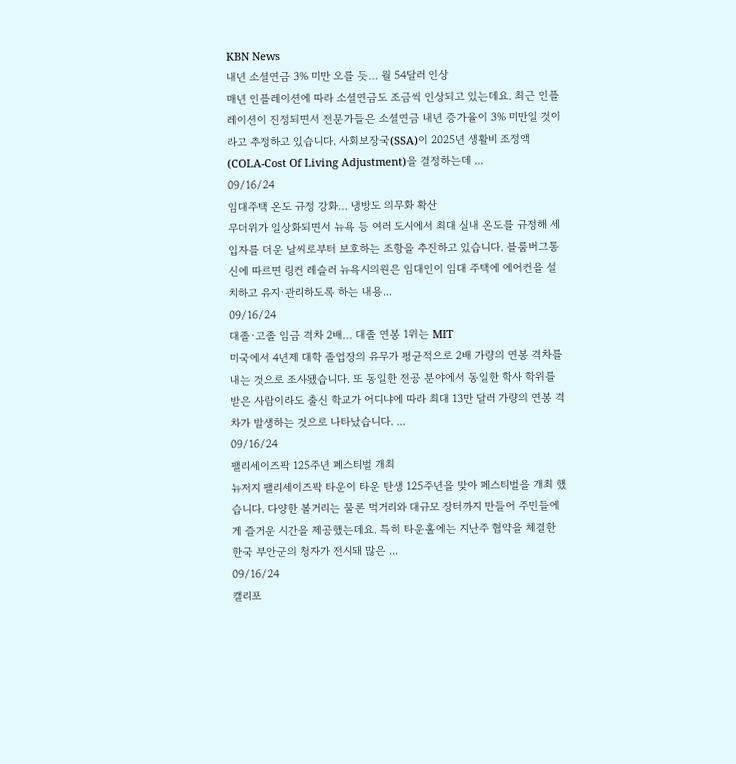KBN News
내년 소셜연금 3% 미만 오를 듯… 월 54달러 인상
매년 인플레이션에 따라 소셜연금도 조금씩 인상되고 있는데요. 최근 인플레이션이 진정되면서 전문가들은 소셜연금 내년 증가율이 3% 미만일 것이라고 추정하고 있습니다. 사회보장국(SSA)이 2025년 생활비 조정액(COLA-Cost Of Living Adjustment)을 결정하는데 ...
09/16/24
임대주택 온도 규정 강화… 냉방도 의무화 확산
무더위가 일상화되면서 뉴욕 등 여러 도시에서 최대 실내 온도를 규정해 세입자를 더운 날씨로부터 보호하는 조항을 추진하고 있습니다. 블룸버그통신에 따르면 링컨 레슬러 뉴욕시의원은 임대인이 임대 주택에 에어컨을 설치하고 유지·관리하도록 하는 내용...
09/16/24
대졸·고졸 임금 격차 2배… 대졸 연봉 1위는 MIT
미국에서 4년제 대학 졸업장의 유무가 평균적으로 2배 가량의 연봉 격차를 내는 것으로 조사됐습니다. 또 동일한 전공 분야에서 동일한 학사 학위를 받은 사람이라도 출신 학교가 어디냐에 따라 최대 13만 달러 가량의 연봉 격차가 발생하는 것으로 나타났습니다. ...
09/16/24
팰리세이즈팍 125주년 페스티벌 개최
뉴저지 팰리세이즈팍 타운이 타운 탄생 125주년을 맞아 페스티벌을 개최 했습니다. 다양한 볼거리는 물론 먹거리와 대규모 장터까지 만들어 주민들에게 즐거운 시간을 제공했는데요. 특히 타운홀에는 지난주 협약을 체결한 한국 부안군의 청자가 전시돼 많은 ...
09/16/24
캘리포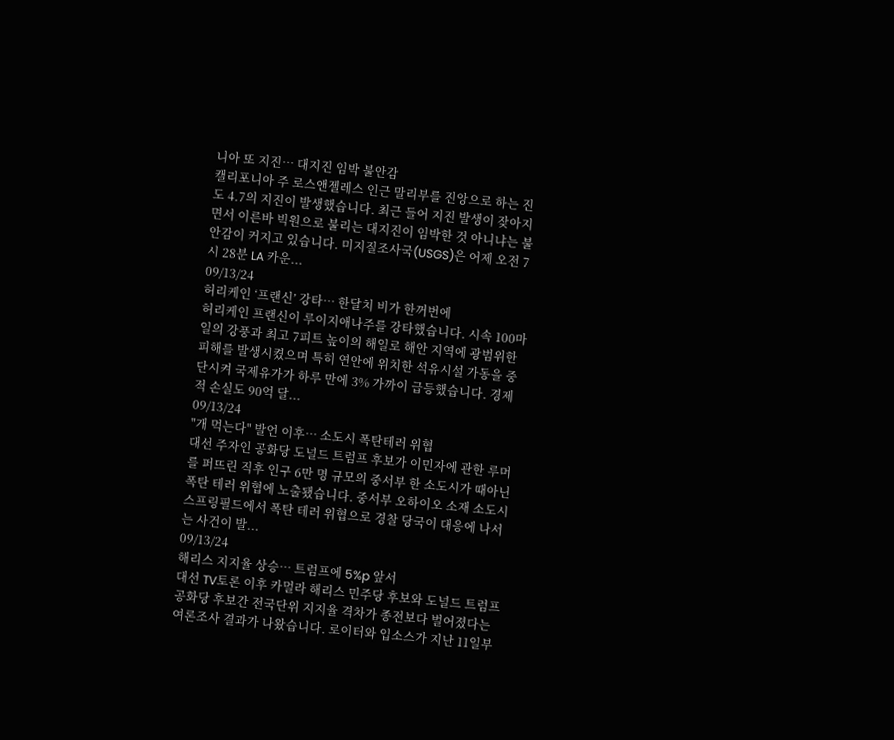니아 또 지진… 대지진 임박 불안감
캘리포니아 주 로스앤젤레스 인근 말리부를 진앙으로 하는 진도 4.7의 지진이 발생했습니다. 최근 들어 지진 발생이 잦아지면서 이른바 빅원으로 불리는 대지진이 임박한 것 아니냐는 불안감이 커지고 있습니다. 미지질조사국(USGS)은 어제 오전 7시 28분 LA 카운...
09/13/24
허리케인 ‘프랜신’ 강타… 한달치 비가 한꺼번에
허리케인 프랜신이 루이지애나주를 강타했습니다. 시속 100마일의 강풍과 최고 7피트 높이의 해일로 해안 지역에 광범위한 피해를 발생시켰으며 특히 연안에 위치한 석유시설 가동을 중단시켜 국제유가가 하루 만에 3% 가까이 급등했습니다. 경제적 손실도 90억 달...
09/13/24
"개 먹는다" 발언 이후… 소도시 폭탄테러 위협
대선 주자인 공화당 도널드 트럼프 후보가 이민자에 관한 루머를 퍼뜨린 직후 인구 6만 명 규모의 중서부 한 소도시가 때아닌 폭탄 테러 위협에 노출됐습니다. 중서부 오하이오 소재 소도시 스프링필드에서 폭탄 테러 위협으로 경찰 당국이 대응에 나서는 사건이 발...
09/13/24
해리스 지지율 상승… 트럼프에 5%p 앞서
대선 TV토론 이후 카멀라 해리스 민주당 후보와 도널드 트럼프 공화당 후보간 전국단위 지지율 격차가 종전보다 벌어졌다는 여론조사 결과가 나왔습니다. 로이터와 입소스가 지난 11일부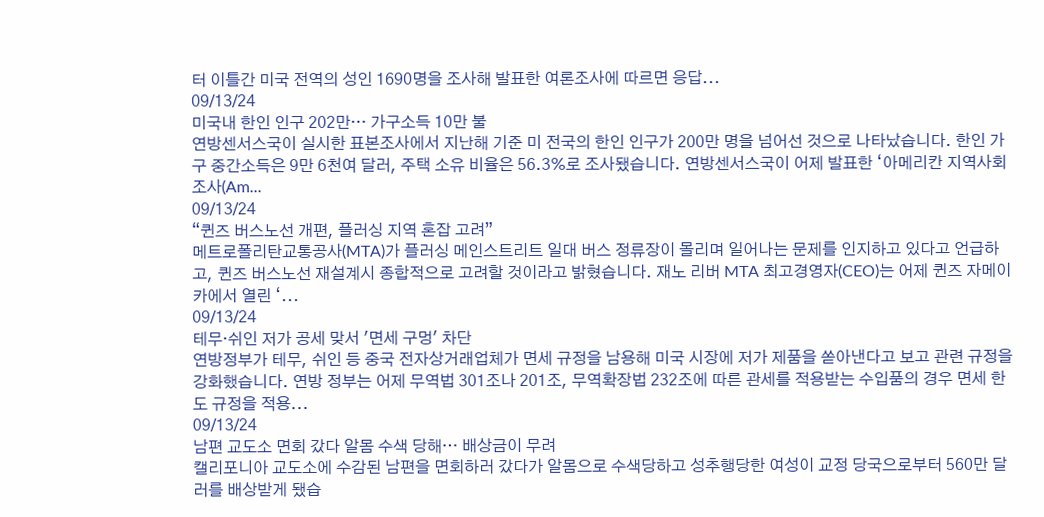터 이틀간 미국 전역의 성인 1690명을 조사해 발표한 여론조사에 따르면 응답...
09/13/24
미국내 한인 인구 202만… 가구소득 10만 불
연방센서스국이 실시한 표본조사에서 지난해 기준 미 전국의 한인 인구가 200만 명을 넘어선 것으로 나타났습니다. 한인 가구 중간소득은 9만 6천여 달러, 주택 소유 비율은 56.3%로 조사됐습니다. 연방센서스국이 어제 발표한 ‘아메리칸 지역사회 조사(Am...
09/13/24
“퀸즈 버스노선 개편, 플러싱 지역 혼잡 고려”
메트로폴리탄교통공사(MTA)가 플러싱 메인스트리트 일대 버스 정류장이 몰리며 일어나는 문제를 인지하고 있다고 언급하고, 퀸즈 버스노선 재설계시 종합적으로 고려할 것이라고 밝혔습니다. 재노 리버 MTA 최고경영자(CEO)는 어제 퀸즈 자메이카에서 열린 ‘...
09/13/24
테무·쉬인 저가 공세 맞서 '면세 구멍' 차단
연방정부가 테무, 쉬인 등 중국 전자상거래업체가 면세 규정을 남용해 미국 시장에 저가 제품을 쏟아낸다고 보고 관련 규정을 강화했습니다. 연방 정부는 어제 무역법 301조나 201조, 무역확장법 232조에 따른 관세를 적용받는 수입품의 경우 면세 한도 규정을 적용...
09/13/24
남편 교도소 면회 갔다 알몸 수색 당해… 배상금이 무려
캘리포니아 교도소에 수감된 남편을 면회하러 갔다가 알몸으로 수색당하고 성추행당한 여성이 교정 당국으로부터 560만 달러를 배상받게 됐습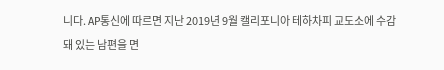니다. AP통신에 따르면 지난 2019년 9월 캘리포니아 테하차피 교도소에 수감돼 있는 남편을 면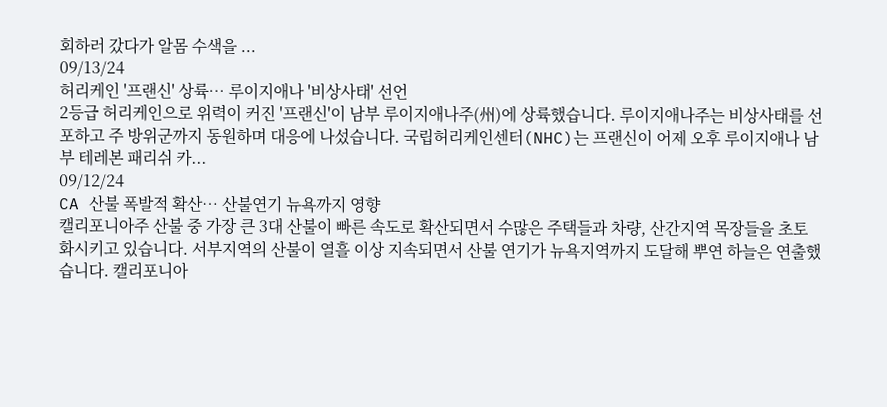회하러 갔다가 알몸 수색을 ...
09/13/24
허리케인 '프랜신' 상륙… 루이지애나 '비상사태' 선언
2등급 허리케인으로 위력이 커진 '프랜신'이 남부 루이지애나주(州)에 상륙했습니다. 루이지애나주는 비상사태를 선포하고 주 방위군까지 동원하며 대응에 나섰습니다. 국립허리케인센터(NHC)는 프랜신이 어제 오후 루이지애나 남부 테레본 패리쉬 카...
09/12/24
CA 산불 폭발적 확산… 산불연기 뉴욕까지 영향
캘리포니아주 산불 중 가장 큰 3대 산불이 빠른 속도로 확산되면서 수많은 주택들과 차량, 산간지역 목장들을 초토화시키고 있습니다. 서부지역의 산불이 열흘 이상 지속되면서 산불 연기가 뉴욕지역까지 도달해 뿌연 하늘은 연출했습니다. 캘리포니아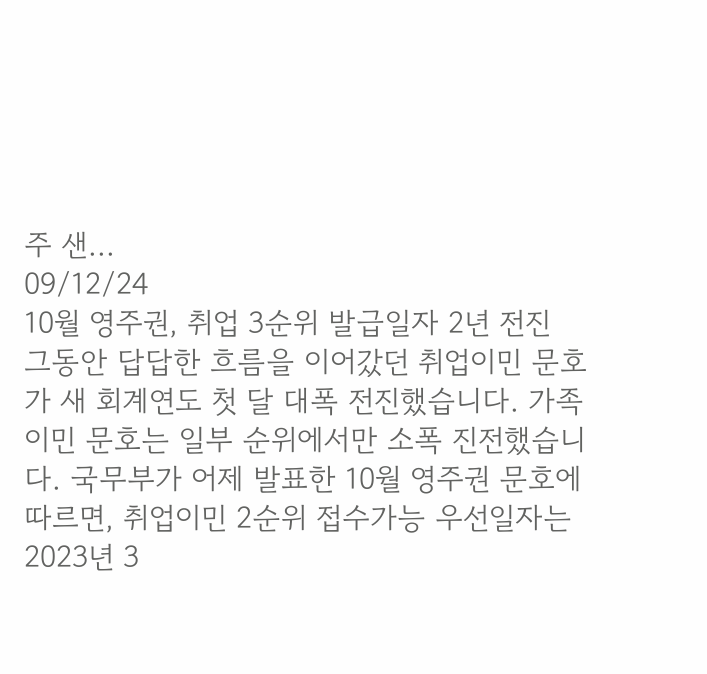주 샌...
09/12/24
10월 영주권, 취업 3순위 발급일자 2년 전진
그동안 답답한 흐름을 이어갔던 취업이민 문호가 새 회계연도 첫 달 대폭 전진했습니다. 가족이민 문호는 일부 순위에서만 소폭 진전했습니다. 국무부가 어제 발표한 10월 영주권 문호에 따르면, 취업이민 2순위 접수가능 우선일자는 2023년 3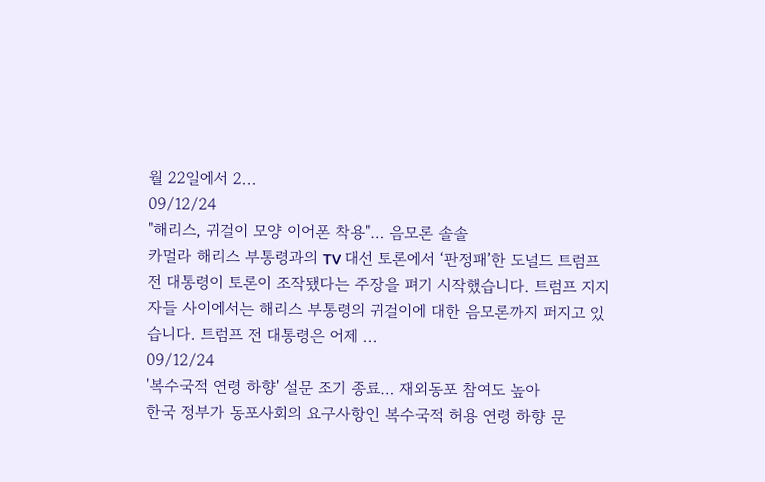월 22일에서 2...
09/12/24
"해리스, 귀걸이 모양 이어폰 착용"… 음모론 솔솔
카멀라 해리스 부통령과의 TV 대선 토론에서 ‘판정패’한 도널드 트럼프 전 대통령이 토론이 조작됐다는 주장을 펴기 시작했습니다. 트럼프 지지자들 사이에서는 해리스 부통령의 귀걸이에 대한 음모론까지 퍼지고 있습니다. 트럼프 전 대통령은 어제 ...
09/12/24
'복수국적 연령 하향' 설문 조기 종료… 재외동포 참여도 높아
한국 정부가 동포사회의 요구사항인 복수국적 허용 연령 하향 문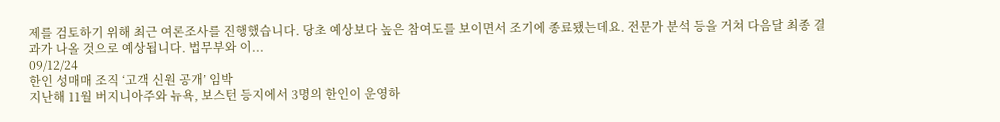제를 검토하기 위해 최근 여론조사를 진행했습니다. 당초 예상보다 높은 참여도를 보이면서 조기에 종료됐는데요. 전문가 분석 등을 거쳐 다음달 최종 결과가 나올 것으로 예상됩니다. 법무부와 이...
09/12/24
한인 성매매 조직 ‘고객 신원 공개’ 임박
지난해 11월 버지니아주와 뉴욕, 보스턴 등지에서 3명의 한인이 운영하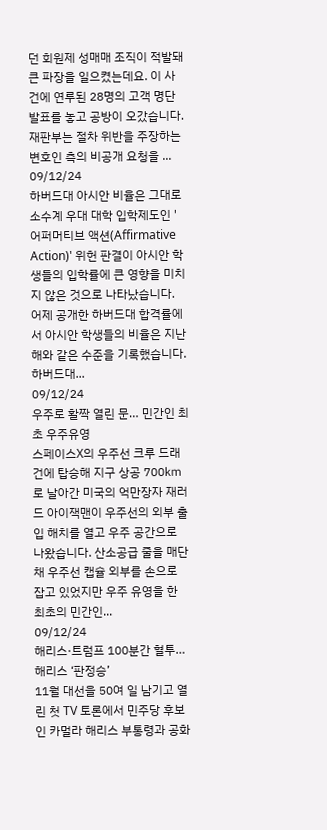던 회원제 성매매 조직이 적발돼 큰 파장을 일으켰는데요. 이 사건에 연루된 28명의 고객 명단 발표를 놓고 공방이 오갔습니다. 재판부는 절차 위반을 주장하는 변호인 측의 비공개 요청을 ...
09/12/24
하버드대 아시안 비율은 그대로
소수계 우대 대학 입학제도인 '어퍼머티브 액션(Affirmative Action)' 위헌 판결이 아시안 학생들의 입학률에 큰 영향을 미치지 않은 것으로 나타났습니다. 어제 공개한 하버드대 합격률에서 아시안 학생들의 비율은 지난해와 같은 수준을 기록했습니다. 하버드대...
09/12/24
우주로 활짝 열린 문… 민간인 최초 우주유영
스페이스X의 우주선 크루 드래건에 탑승해 지구 상공 700㎞로 날아간 미국의 억만장자 재러드 아이잭맨이 우주선의 외부 출입 해치를 열고 우주 공간으로 나왔습니다. 산소공급 줄을 매단 채 우주선 캡슐 외부를 손으로 잡고 있었지만 우주 유영을 한 최초의 민간인...
09/12/24
해리스·트럼프 100분간 혈투… 해리스 ‘판정승’
11월 대선을 50여 일 남기고 열린 첫 TV 토론에서 민주당 후보인 카멀라 해리스 부통령과 공화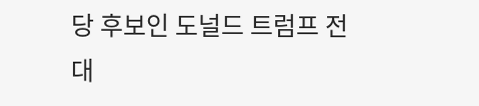당 후보인 도널드 트럼프 전 대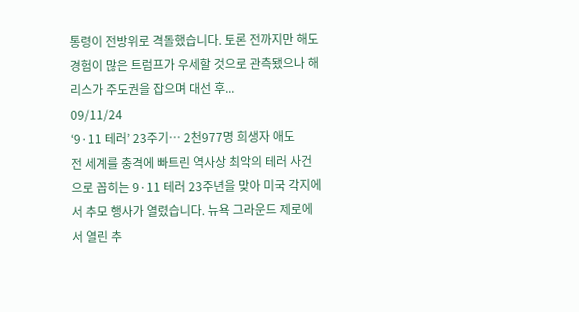통령이 전방위로 격돌했습니다. 토론 전까지만 해도 경험이 많은 트럼프가 우세할 것으로 관측됐으나 해리스가 주도권을 잡으며 대선 후...
09/11/24
‘9·11 테러’ 23주기… 2천977명 희생자 애도
전 세계를 충격에 빠트린 역사상 최악의 테러 사건으로 꼽히는 9·11 테러 23주년을 맞아 미국 각지에서 추모 행사가 열렸습니다. 뉴욕 그라운드 제로에서 열린 추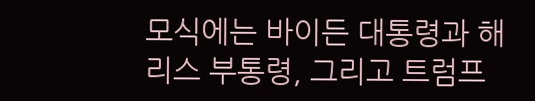모식에는 바이든 대통령과 해리스 부통령, 그리고 트럼프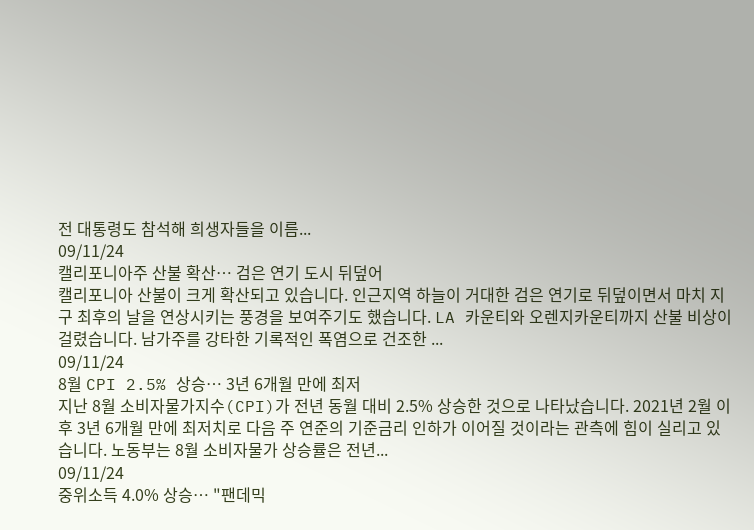전 대통령도 참석해 희생자들을 이름...
09/11/24
캘리포니아주 산불 확산… 검은 연기 도시 뒤덮어
캘리포니아 산불이 크게 확산되고 있습니다. 인근지역 하늘이 거대한 검은 연기로 뒤덮이면서 마치 지구 최후의 날을 연상시키는 풍경을 보여주기도 했습니다. LA 카운티와 오렌지카운티까지 산불 비상이 걸렸습니다. 남가주를 강타한 기록적인 폭염으로 건조한 ...
09/11/24
8월 CPI 2.5% 상승… 3년 6개월 만에 최저
지난 8월 소비자물가지수(CPI)가 전년 동월 대비 2.5% 상승한 것으로 나타났습니다. 2021년 2월 이후 3년 6개월 만에 최저치로 다음 주 연준의 기준금리 인하가 이어질 것이라는 관측에 힘이 실리고 있습니다. 노동부는 8월 소비자물가 상승률은 전년...
09/11/24
중위소득 4.0% 상승… "팬데믹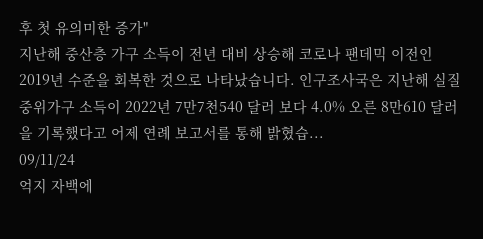후 첫 유의미한 증가"
지난해 중산층 가구 소득이 전년 대비 상승해 코로나 팬데믹 이전인 2019년 수준을 회복한 것으로 나타났습니다. 인구조사국은 지난해 실질 중위가구 소득이 2022년 7만7천540 달러 보다 4.0% 오른 8만610 달러을 기록했다고 어제 연례 보고서를 통해 밝혔습...
09/11/24
억지 자백에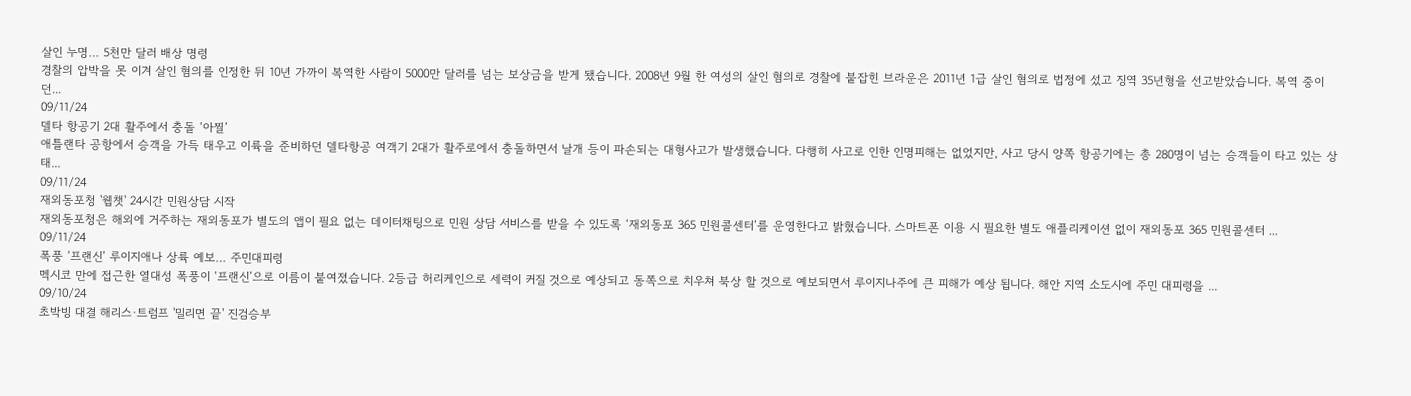살인 누명… 5천만 달러 배상 명령
경찰의 압박을 못 이겨 살인 혐의를 인정한 뒤 10년 가까이 복역한 사람이 5000만 달러를 넘는 보상금을 받게 됐습니다. 2008년 9월 한 여성의 살인 혐의로 경찰에 붙잡힌 브라운은 2011년 1급 살인 혐의로 법정에 섰고 징역 35년형을 선고받았습니다. 복역 중이던...
09/11/24
델타 항공기 2대 활주에서 충돌 ‘아찔’
애틀랜타 공항에서 승객을 가득 태우고 이륙을 준비하던 델타항공 여객기 2대가 활주로에서 충돌하면서 날개 등이 파손되는 대형사고가 발생했습니다. 다행히 사고로 인한 인명피해는 없었지만, 사고 당시 양쪽 항공기에는 총 280명이 넘는 승객들이 타고 있는 상태...
09/11/24
재외동포청 '웹챗' 24시간 민원상담 시작
재외동포청은 해외에 거주하는 재외동포가 별도의 앱이 필요 없는 데이터채팅으로 민원 상담 서비스를 받을 수 있도록 ‘재외동포 365 민원콜센터’를 운영한다고 밝혔습니다. 스마트폰 이용 시 필요한 별도 애플리케이션 없이 재외동포 365 민원콜센터 ...
09/11/24
폭풍 ‘프랜신’ 루이지애나 상륙 예보… 주민대피령
멕시코 만에 접근한 열대성 폭풍이 ‘프랜신’으로 이름이 붙여졌습니다. 2등급 허리케인으로 세력이 커질 것으로 예상되고 동쪽으로 치우쳐 북상 할 것으로 예보되면서 루이지나주에 큰 피해가 예상 됩니다. 해안 지역 소도시에 주민 대피령을 ...
09/10/24
초박빙 대결 해리스·트럼프 '밀리면 끝' 진검승부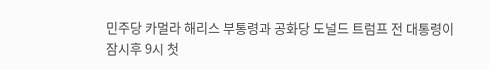민주당 카멀라 해리스 부통령과 공화당 도널드 트럼프 전 대통령이 잠시후 9시 첫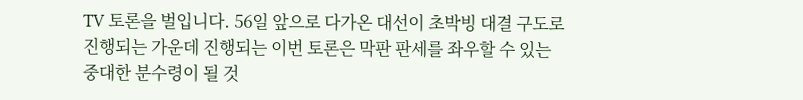TV 토론을 벌입니다. 56일 앞으로 다가온 대선이 초박빙 대결 구도로 진행되는 가운데 진행되는 이번 토론은 막판 판세를 좌우할 수 있는 중대한 분수령이 될 것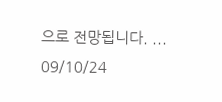으로 전망됩니다. ...
09/10/24